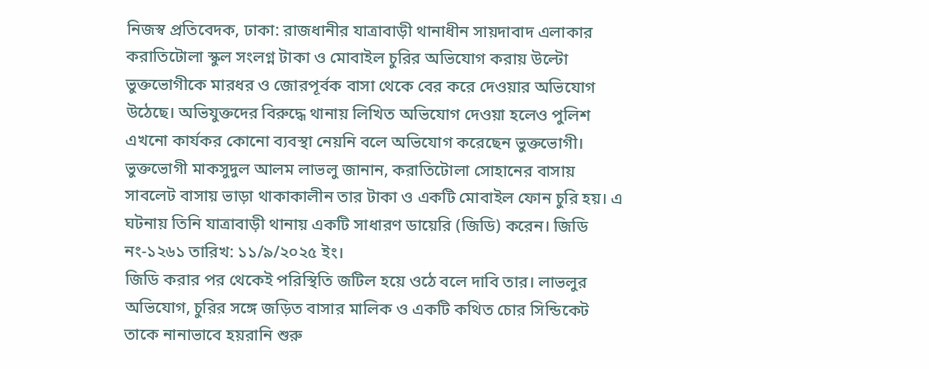নিজস্ব প্রতিবেদক, ঢাকা: রাজধানীর যাত্রাবাড়ী থানাধীন সায়দাবাদ এলাকার করাতিটোলা স্কুল সংলগ্ন টাকা ও মোবাইল চুরির অভিযোগ করায় উল্টো ভুক্তভোগীকে মারধর ও জোরপূর্বক বাসা থেকে বের করে দেওয়ার অভিযোগ উঠেছে। অভিযুক্তদের বিরুদ্ধে থানায় লিখিত অভিযোগ দেওয়া হলেও পুলিশ এখনো কার্যকর কোনো ব্যবস্থা নেয়নি বলে অভিযোগ করেছেন ভুক্তভোগী।
ভুক্তভোগী মাকসুদুল আলম লাভলু জানান, করাতিটোলা সোহানের বাসায় সাবলেট বাসায় ভাড়া থাকাকালীন তার টাকা ও একটি মোবাইল ফোন চুরি হয়। এ ঘটনায় তিনি যাত্রাবাড়ী থানায় একটি সাধারণ ডায়েরি (জিডি) করেন। জিডি নং-১২৬১ তারিখ: ১১/৯/২০২৫ ইং।
জিডি করার পর থেকেই পরিস্থিতি জটিল হয়ে ওঠে বলে দাবি তার। লাভলুর অভিযোগ, চুরির সঙ্গে জড়িত বাসার মালিক ও একটি কথিত চোর সিন্ডিকেট তাকে নানাভাবে হয়রানি শুরু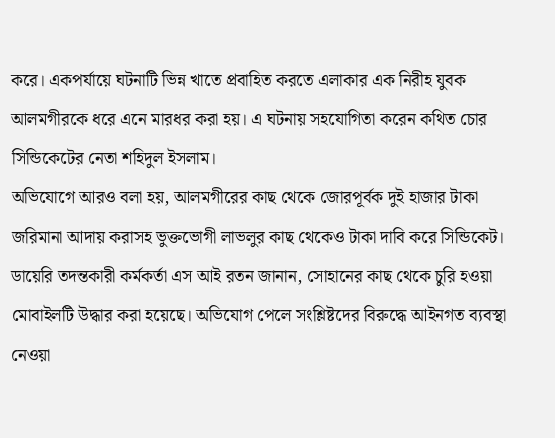করে। একপর্যায়ে ঘটনাটি ভিন্ন খাতে প্রবাহিত করতে এলাকার এক নিরীহ যুবক আলমগীরকে ধরে এনে মারধর করা হয়। এ ঘটনায় সহযোগিতা করেন কথিত চোর সিন্ডিকেটের নেতা শহিদুল ইসলাম।
অভিযোগে আরও বলা হয়, আলমগীরের কাছ থেকে জোরপূর্বক দুই হাজার টাকা জরিমানা আদায় করাসহ ভুক্তভোগী লাভলুর কাছ থেকেও টাকা দাবি করে সিন্ডিকেট।
ডায়েরি তদন্তকারী কর্মকর্তা এস আই রতন জানান, সোহানের কাছ থেকে চুরি হওয়া মোবাইলটি উদ্ধার করা হয়েছে। অভিযোগ পেলে সংশ্লিষ্টদের বিরুদ্ধে আইনগত ব্যবস্থা নেওয়া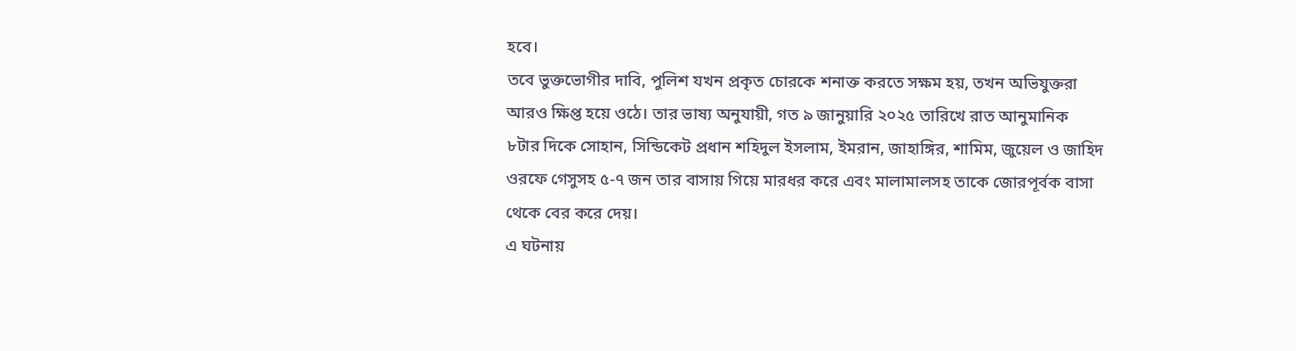হবে।
তবে ভুক্তভোগীর দাবি, পুলিশ যখন প্রকৃত চোরকে শনাক্ত করতে সক্ষম হয়, তখন অভিযুক্তরা আরও ক্ষিপ্ত হয়ে ওঠে। তার ভাষ্য অনুযায়ী, গত ৯ জানুয়ারি ২০২৫ তারিখে রাত আনুমানিক ৮টার দিকে সোহান, সিন্ডিকেট প্রধান শহিদুল ইসলাম, ইমরান, জাহাঙ্গির, শামিম, জুয়েল ও জাহিদ ওরফে গেসুসহ ৫-৭ জন তার বাসায় গিয়ে মারধর করে এবং মালামালসহ তাকে জোরপূর্বক বাসা থেকে বের করে দেয়।
এ ঘটনায়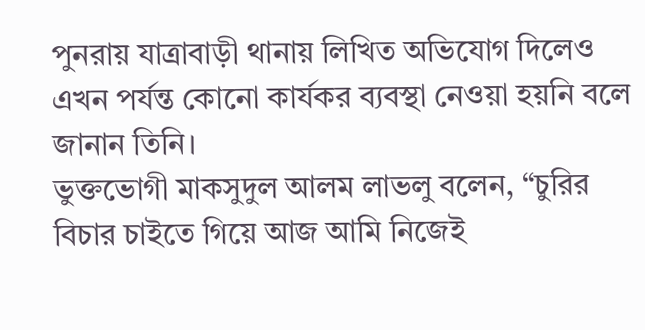পুনরায় যাত্রাবাড়ী থানায় লিখিত অভিযোগ দিলেও এখন পর্যন্ত কোনো কার্যকর ব্যবস্থা নেওয়া হয়নি বলে জানান তিনি।
ভুক্তভোগী মাকসুদুল আলম লাভলু বলেন, “চুরির বিচার চাইতে গিয়ে আজ আমি নিজেই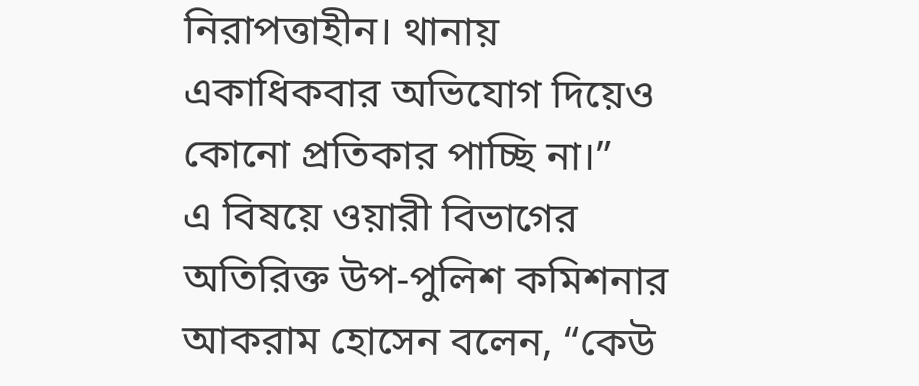নিরাপত্তাহীন। থানায় একাধিকবার অভিযোগ দিয়েও কোনো প্রতিকার পাচ্ছি না।”
এ বিষয়ে ওয়ারী বিভাগের অতিরিক্ত উপ-পুলিশ কমিশনার আকরাম হোসেন বলেন, “কেউ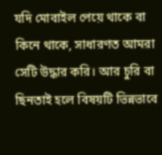যদি মোবাইল পেয়ে থাকে বা কিনে থাকে, সাধারণত আমরা সেটি উদ্ধার করি। আর চুরি বা ছিনতাই হলে বিষয়টি ভিন্নভাবে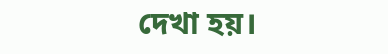দেখা হয়।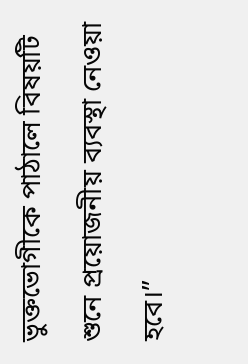ভুক্তভোগীকে পাঠালে বিষয়টি শুনে প্রয়োজনীয় ব্যবস্থা নেওয়া হবে।”